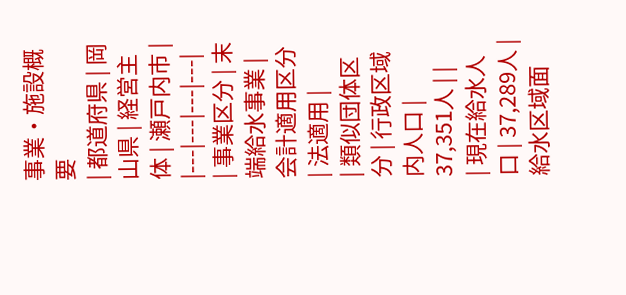事業・施設概要
| 都道府県 | 岡山県 | 経営主体 | 瀬戸内市 |
|---|---|---|---|
| 事業区分 | 末端給水事業 | 会計適用区分 | 法適用 |
| 類似団体区分 | 行政区域内人口 | 37,351人 | |
| 現在給水人口 | 37,289人 | 給水区域面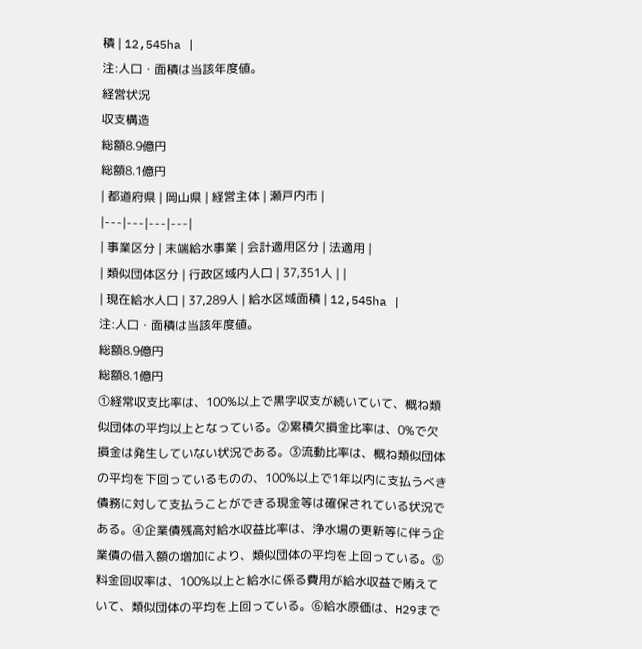積 | 12,545ha |
注:人口・面積は当該年度値。
経営状況
収支構造
総額8.9億円
総額8.1億円
| 都道府県 | 岡山県 | 経営主体 | 瀬戸内市 |
|---|---|---|---|
| 事業区分 | 末端給水事業 | 会計適用区分 | 法適用 |
| 類似団体区分 | 行政区域内人口 | 37,351人 | |
| 現在給水人口 | 37,289人 | 給水区域面積 | 12,545ha |
注:人口・面積は当該年度値。
総額8.9億円
総額8.1億円
①経常収支比率は、100%以上で黒字収支が続いていて、概ね類似団体の平均以上となっている。②累積欠損金比率は、0%で欠損金は発生していない状況である。③流動比率は、概ね類似団体の平均を下回っているものの、100%以上で1年以内に支払うべき債務に対して支払うことができる現金等は確保されている状況である。④企業債残高対給水収益比率は、浄水場の更新等に伴う企業債の借入額の増加により、類似団体の平均を上回っている。⑤料金回収率は、100%以上と給水に係る費用が給水収益で賄えていて、類似団体の平均を上回っている。⑥給水原価は、H29まで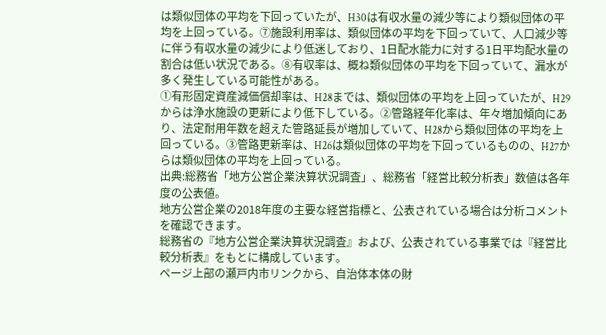は類似団体の平均を下回っていたが、H30は有収水量の減少等により類似団体の平均を上回っている。⑦施設利用率は、類似団体の平均を下回っていて、人口減少等に伴う有収水量の減少により低迷しており、1日配水能力に対する1日平均配水量の割合は低い状況である。⑧有収率は、概ね類似団体の平均を下回っていて、漏水が多く発生している可能性がある。
①有形固定資産減価償却率は、H28までは、類似団体の平均を上回っていたが、H29からは浄水施設の更新により低下している。②管路経年化率は、年々増加傾向にあり、法定耐用年数を超えた管路延長が増加していて、H28から類似団体の平均を上回っている。③管路更新率は、H26は類似団体の平均を下回っているものの、H27からは類似団体の平均を上回っている。
出典:総務省「地方公営企業決算状況調査」、総務省「経営比較分析表」数値は各年度の公表値。
地方公営企業の2018年度の主要な経営指標と、公表されている場合は分析コメントを確認できます。
総務省の『地方公営企業決算状況調査』および、公表されている事業では『経営比較分析表』をもとに構成しています。
ページ上部の瀬戸内市リンクから、自治体本体の財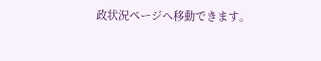政状況ページへ移動できます。